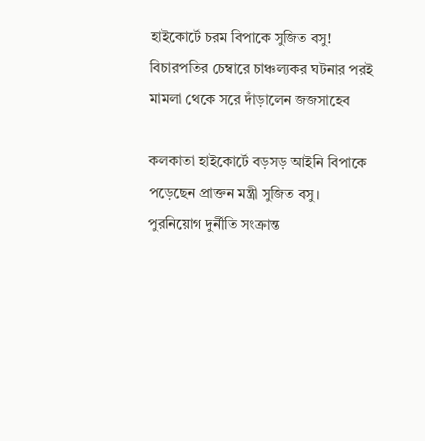হাইকোর্টে চরম বিপাকে সুজিত বসু! বিচারপতির চেম্বারে চাঞ্চল্যকর ঘটনার পরই মামলা থেকে সরে দাঁড়ালেন জজসাহেব

কলকাতা হাইকোর্টে বড়সড় আইনি বিপাকে পড়েছেন প্রাক্তন মন্ত্রী সুজিত বসু। পুরনিয়োগ দুর্নীতি সংক্রান্ত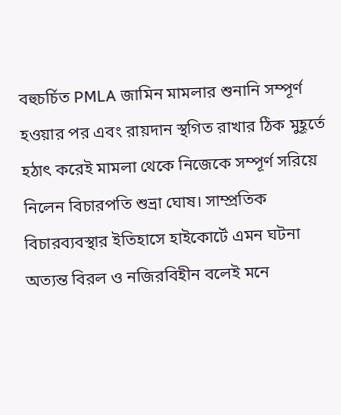বহুচর্চিত PMLA জামিন মামলার শুনানি সম্পূর্ণ হওয়ার পর এবং রায়দান স্থগিত রাখার ঠিক মুহূর্তে হঠাৎ করেই মামলা থেকে নিজেকে সম্পূর্ণ সরিয়ে নিলেন বিচারপতি শুভ্রা ঘোষ। সাম্প্রতিক বিচারব্যবস্থার ইতিহাসে হাইকোর্টে এমন ঘটনা অত্যন্ত বিরল ও নজিরবিহীন বলেই মনে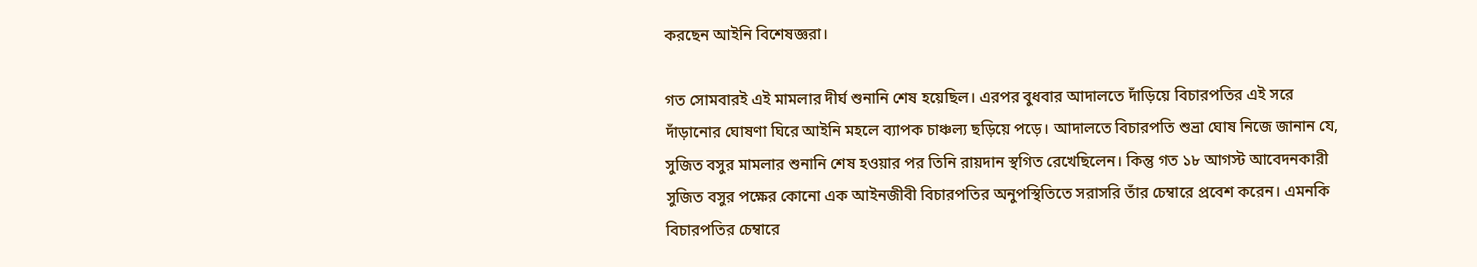করছেন আইনি বিশেষজ্ঞরা।

গত সোমবারই এই মামলার দীর্ঘ শুনানি শেষ হয়েছিল। এরপর বুধবার আদালতে দাঁড়িয়ে বিচারপতির এই সরে দাঁড়ানোর ঘোষণা ঘিরে আইনি মহলে ব্যাপক চাঞ্চল্য ছড়িয়ে পড়ে। আদালতে বিচারপতি শুভ্রা ঘোষ নিজে জানান যে, সুজিত বসুর মামলার শুনানি শেষ হওয়ার পর তিনি রায়দান স্থগিত রেখেছিলেন। কিন্তু গত ১৮ আগস্ট আবেদনকারী সুজিত বসুর পক্ষের কোনো এক আইনজীবী বিচারপতির অনুপস্থিতিতে সরাসরি তাঁর চেম্বারে প্রবেশ করেন। এমনকি বিচারপতির চেম্বারে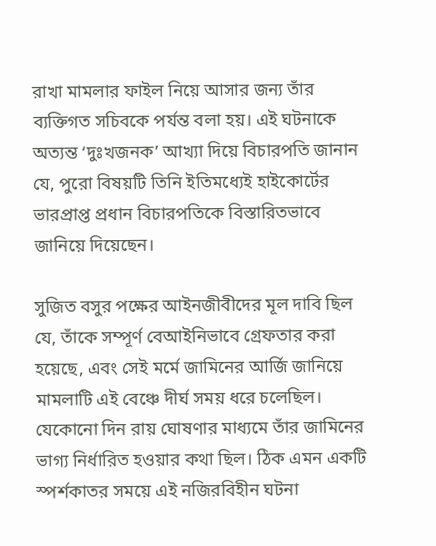রাখা মামলার ফাইল নিয়ে আসার জন্য তাঁর ব্যক্তিগত সচিবকে পর্যন্ত বলা হয়। এই ঘটনাকে অত্যন্ত ‘দুঃখজনক’ আখ্যা দিয়ে বিচারপতি জানান যে, পুরো বিষয়টি তিনি ইতিমধ্যেই হাইকোর্টের ভারপ্রাপ্ত প্রধান বিচারপতিকে বিস্তারিতভাবে জানিয়ে দিয়েছেন।

সুজিত বসুর পক্ষের আইনজীবীদের মূল দাবি ছিল যে, তাঁকে সম্পূর্ণ বেআইনিভাবে গ্রেফতার করা হয়েছে, এবং সেই মর্মে জামিনের আর্জি জানিয়ে মামলাটি এই বেঞ্চে দীর্ঘ সময় ধরে চলেছিল। যেকোনো দিন রায় ঘোষণার মাধ্যমে তাঁর জামিনের ভাগ্য নির্ধারিত হওয়ার কথা ছিল। ঠিক এমন একটি স্পর্শকাতর সময়ে এই নজিরবিহীন ঘটনা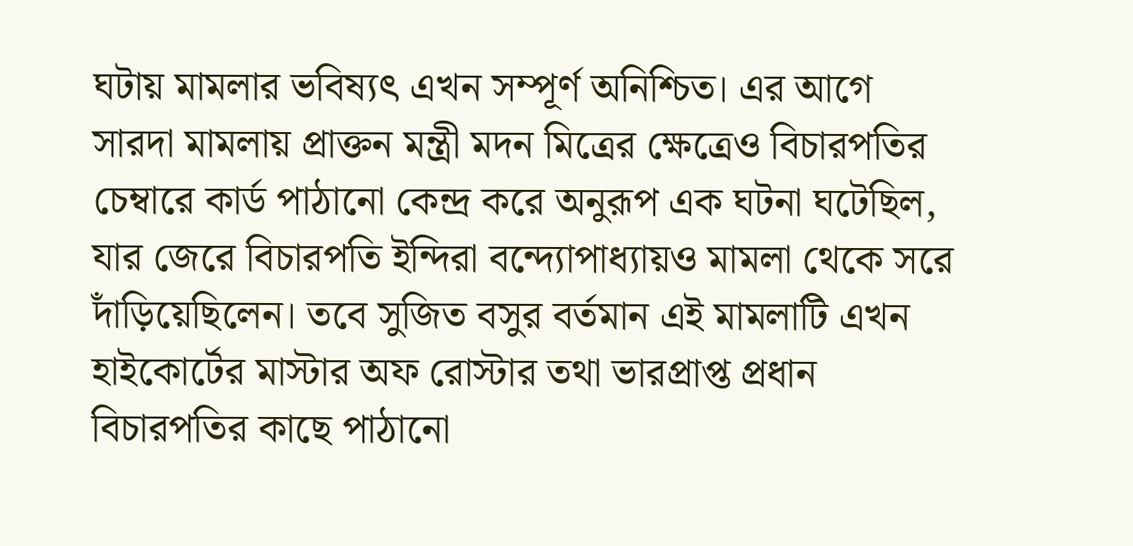ঘটায় মামলার ভবিষ্যৎ এখন সম্পূর্ণ অনিশ্চিত। এর আগে সারদা মামলায় প্রাক্তন মন্ত্রী মদন মিত্রের ক্ষেত্রেও বিচারপতির চেম্বারে কার্ড পাঠানো কেন্দ্র করে অনুরূপ এক ঘটনা ঘটেছিল, যার জেরে বিচারপতি ইন্দিরা বন্দ্যোপাধ্যায়ও মামলা থেকে সরে দাঁড়িয়েছিলেন। তবে সুজিত বসুর বর্তমান এই মামলাটি এখন হাইকোর্টের মাস্টার অফ রোস্টার তথা ভারপ্রাপ্ত প্রধান বিচারপতির কাছে পাঠানো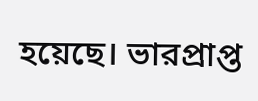হয়েছে। ভারপ্রাপ্ত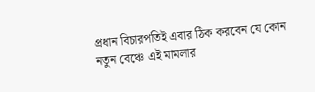প্রধান বিচারপতিই এবার ঠিক করবেন যে কোন নতুন বেঞ্চে এই মামলার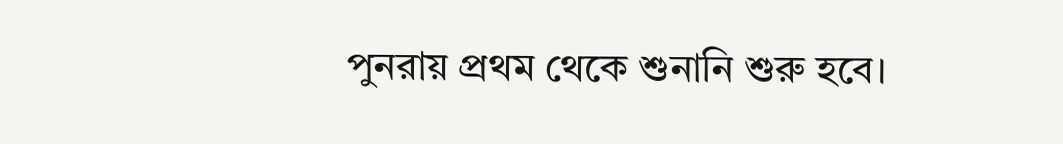পুনরায় প্রথম থেকে শুনানি শুরু হবে।